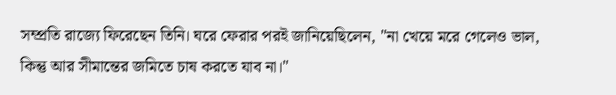সম্প্রতি রাজ্যে ফিরেছেন তিনি। ঘরে ফেরার পরই জানিয়েছিলেন, "না খেয়ে মরে গেলেও ভাল, কিন্তু আর সীমান্তের জমিতে চাষ করতে যাব না।"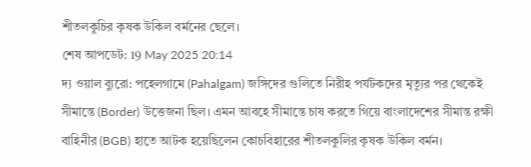শীতলকুচির কৃষক উকিল বর্মনের ছেলে।
শেষ আপডেট: 19 May 2025 20:14
দ্য ওয়াল ব্যুরো: পহেলগামে (Pahalgam) জঙ্গিদের গুলিতে নিরীহ পর্যটকদের মৃত্যুর পর থেকেই সীমান্তে (Border) উত্তেজনা ছিল। এমন আবহে সীমান্তে চাষ করতে গিয়ে বাংলাদেশের সীমান্ত রক্ষী বাহিনীর (BGB) হাতে আটক হয়েছিলেন কোচবিহারের শীতলকুলির কৃষক উকিল বর্মন।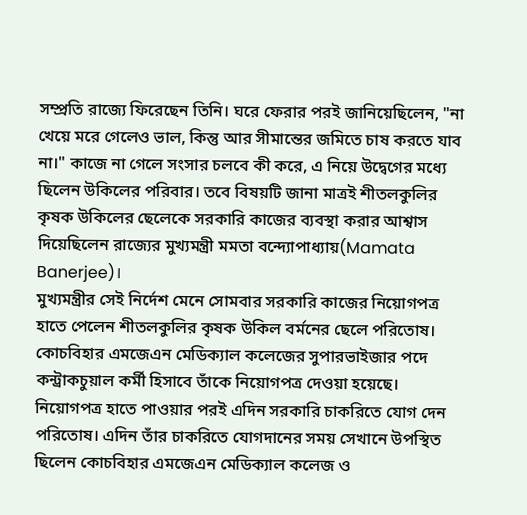সম্প্রতি রাজ্যে ফিরেছেন তিনি। ঘরে ফেরার পরই জানিয়েছিলেন, "না খেয়ে মরে গেলেও ভাল, কিন্তু আর সীমান্তের জমিতে চাষ করতে যাব না।" কাজে না গেলে সংসার চলবে কী করে, এ নিয়ে উদ্বেগের মধ্যে ছিলেন উকিলের পরিবার। তবে বিষয়টি জানা মাত্রই শীতলকুলির কৃষক উকিলের ছেলেকে সরকারি কাজের ব্যবস্থা করার আশ্বাস দিয়েছিলেন রাজ্যের মুখ্যমন্ত্রী মমতা বন্দ্যোপাধ্যায়(Mamata Banerjee)।
মুখ্যমন্ত্রীর সেই নির্দেশ মেনে সোমবার সরকারি কাজের নিয়োগপত্র হাতে পেলেন শীতলকুলির কৃষক উকিল বর্মনের ছেলে পরিতোষ। কোচবিহার এমজেএন মেডিক্যাল কলেজের সুপারভাইজার পদে কন্ট্রাকচুয়াল কর্মী হিসাবে তাঁকে নিয়োগপত্র দেওয়া হয়েছে। নিয়োগপত্র হাতে পাওয়ার পরই এদিন সরকারি চাকরিতে যোগ দেন পরিতোষ। এদিন তাঁর চাকরিতে যোগদানের সময় সেখানে উপস্থিত ছিলেন কোচবিহার এমজেএন মেডিক্যাল কলেজ ও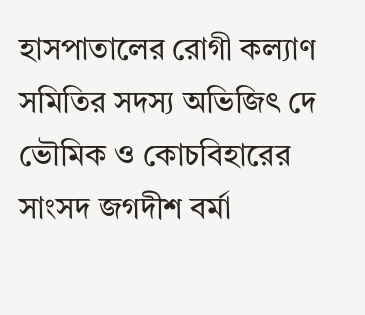হাসপাতালের রোগী কল্যাণ সমিতির সদস্য অভিজিৎ দে ভৌমিক ও কোচবিহারের সাংসদ জগদীশ বর্মা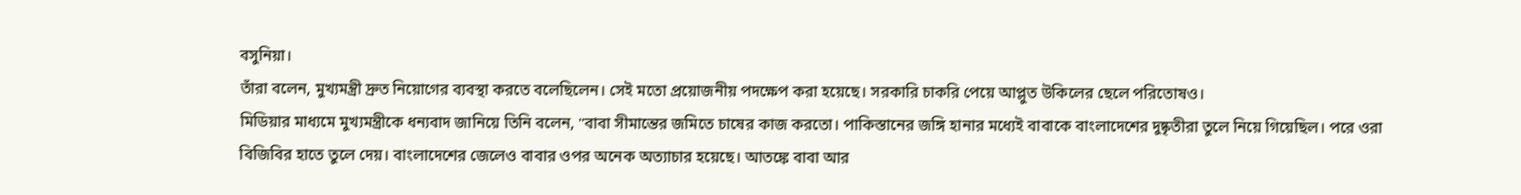বসুনিয়া।
তাঁরা বলেন, মুখ্যমন্ত্রী দ্রুত নিয়োগের ব্যবস্থা করতে বলেছিলেন। সেই মতো প্রয়োজনীয় পদক্ষেপ করা হয়েছে। সরকারি চাকরি পেয়ে আপ্লুত উকিলের ছেলে পরিতোষও।
মিডিয়ার মাধ্যমে মুখ্যমন্ত্রীকে ধন্যবাদ জানিয়ে তিনি বলেন, "বাবা সীমান্তের জমিতে চাষের কাজ করতো। পাকিস্তানের জঙ্গি হানার মধ্যেই বাবাকে বাংলাদেশের দুষ্কৃতীরা তুলে নিয়ে গিয়েছিল। পরে ওরা বিজিবির হাতে তুলে দেয়। বাংলাদেশের জেলেও বাবার ওপর অনেক অত্যাচার হয়েছে। আতঙ্কে বাবা আর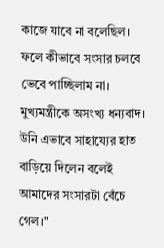কাজে যাবে না বলেছিল। ফলে কীভাবে সংসার চলবে ভেবে পাচ্ছিলাম না। মুখ্যমন্ত্রীকে অসংখ্য ধন্যবাদ। উনি এভাবে সাহায্যের হাত বাড়িয়ে দিলেন বলেই আমাদের সংসারটা বেঁচে গেল।"